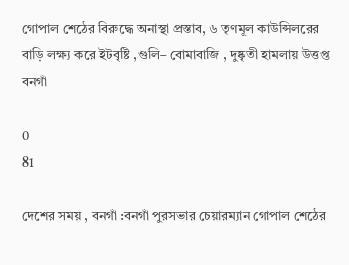গোপাল শেঠের বিরুদ্ধে অনাস্থা প্রস্তাব, ৬ তৃণমূল কাউন্সিলরের বাড়ি লক্ষ্য করে ইটবৃষ্টি ,গুলি– বোমাবাজি , দুষ্কৃতী হামলায় উত্তপ্ত বনগাঁ

0
81

দেশের সময় , বনগাঁ :বনগাঁ পুরসভার চেয়ারম্যান গোপাল শেঠের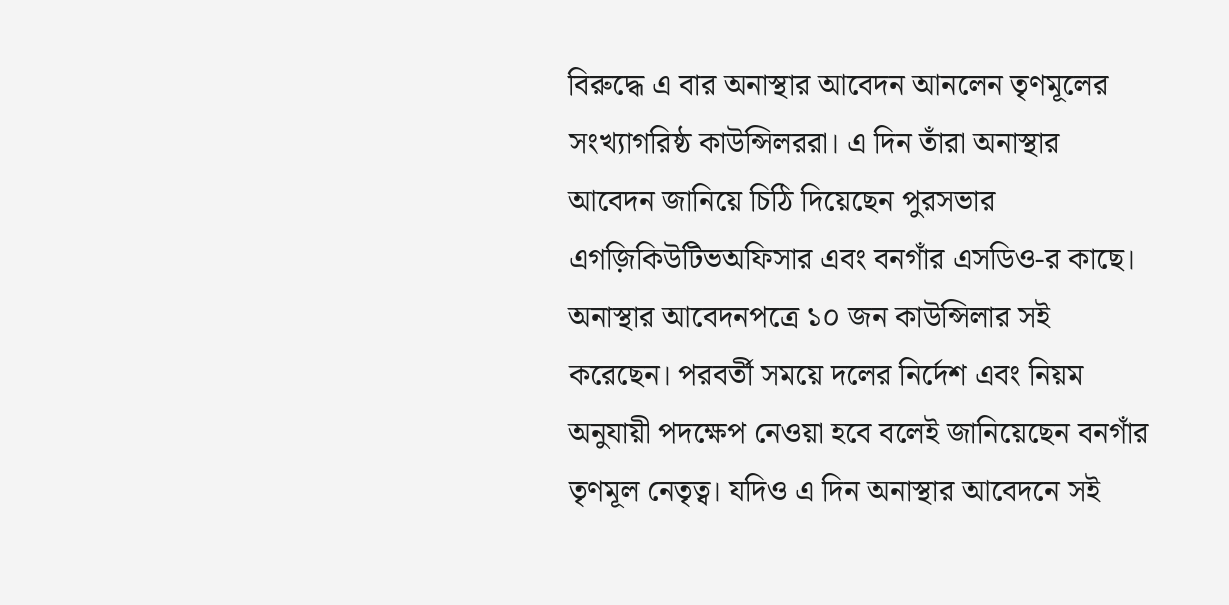বিরুদ্ধে এ বার অনাস্থার আবেদন আনলেন তৃণমূলের সংখ্যাগরিষ্ঠ কাউন্সিলররা। এ দিন তাঁরা অনাস্থার আবেদন জানিয়ে চিঠি দিয়েছেন পুরসভার এগজ়িকিউটিভঅফিসার এবং বনগাঁর এসডিও-র কাছে। অনাস্থার আবেদনপত্রে ১০ জন কাউন্সিলার সই করেছেন। পরবর্তী সময়ে দলের নির্দেশ এবং নিয়ম অনুযায়ী পদক্ষেপ নেওয়া হবে বলেই জানিয়েছেন বনগাঁর তৃণমূল নেতৃত্ব। যদিও এ দিন অনাস্থার আবেদনে সই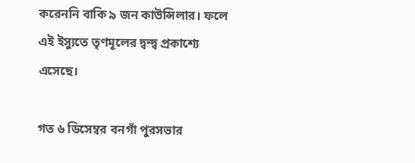করেননি বাকি ৯ জন কাউন্সিলার। ফলে এই ইস্যুতে তৃণমূলের দ্বন্দ্ব প্রকাশ্যে এসেছে।

গত ৬ ডিসেম্বর বনগাঁ পুরসভার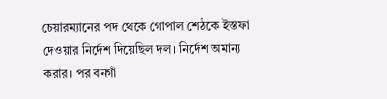চেয়ারম্যানের পদ থেকে গোপাল শেঠকে ইস্তফা দেওয়ার নির্দেশ দিয়েছিল দল। নির্দেশ অমান্য করার। পর বনগাঁ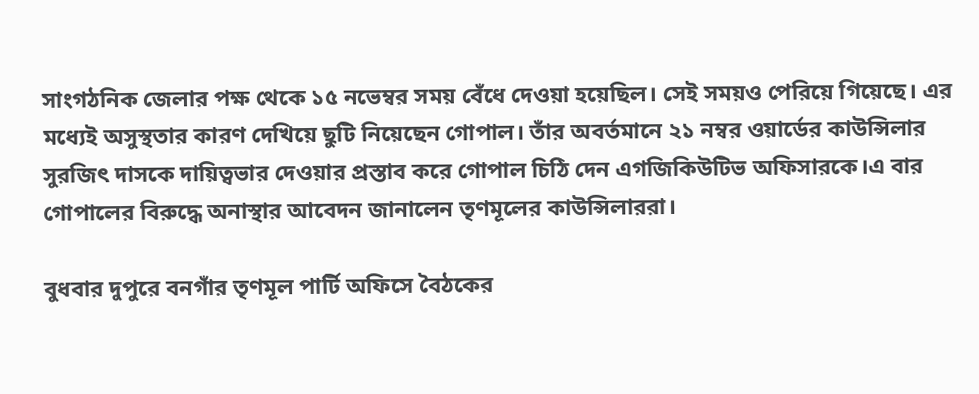সাংগঠনিক জেলার পক্ষ থেকে ১৫ নভেম্বর সময় বেঁধে দেওয়া হয়েছিল। সেই সময়ও পেরিয়ে গিয়েছে। এর মধ্যেই অসুস্থতার কারণ দেখিয়ে ছুটি নিয়েছেন গোপাল। তাঁর অবর্তমানে ২১ নম্বর ওয়ার্ডের কাউন্সিলার সুরজিৎ দাসকে দায়িত্বভার দেওয়ার প্রস্তাব করে গোপাল চিঠি দেন এগজিকিউটিভ অফিসারকে।এ বার গোপালের বিরুদ্ধে অনাস্থার আবেদন জানালেন তৃণমূলের কাউন্সিলাররা।

বুধবার দুপুরে বনগাঁর তৃণমূল পার্টি অফিসে বৈঠকের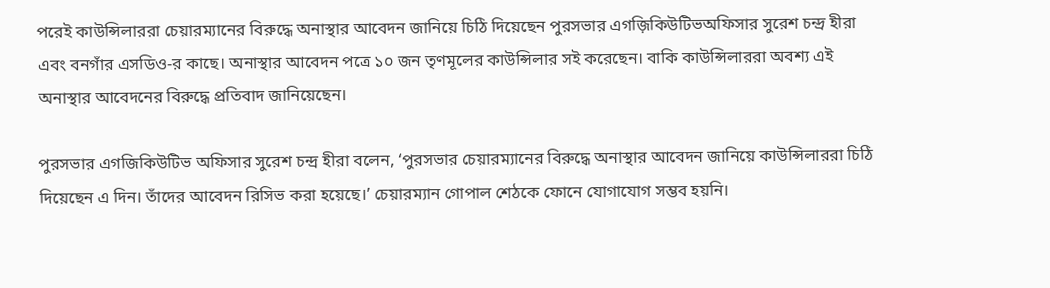পরেই কাউন্সিলাররা চেয়ারম্যানের বিরুদ্ধে অনাস্থার আবেদন জানিয়ে চিঠি দিয়েছেন পুরসভার এগজ়িকিউটিভঅফিসার সুরেশ চন্দ্র হীরা এবং বনগাঁর এসডিও-র কাছে। অনাস্থার আবেদন পত্রে ১০ জন তৃণমূলের কাউন্সিলার সই করেছেন। বাকি কাউন্সিলাররা অবশ্য এই অনাস্থার আবেদনের বিরুদ্ধে প্রতিবাদ জানিয়েছেন।

পুরসভার এগজিকিউটিভ অফিসার সুরেশ চন্দ্র হীরা বলেন, ‘পুরসভার চেয়ারম্যানের বিরুদ্ধে অনাস্থার আবেদন জানিয়ে কাউন্সিলাররা চিঠি দিয়েছেন এ দিন। তাঁদের আবেদন রিসিভ করা হয়েছে।’ চেয়ারম্যান গোপাল শেঠকে ফোনে যোগাযোগ সম্ভব হয়নি।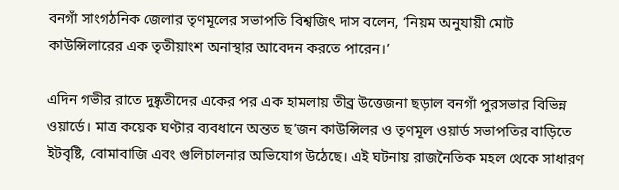বনগাঁ সাংগঠনিক জেলার তৃণমূলের সভাপতি বিশ্বজিৎ দাস বলেন, ‘নিয়ম অনুযায়ী মোট কাউন্সিলারের এক তৃতীয়াংশ অনাস্থার আবেদন করতে পারেন।’

এদিন গভীর রাতে দুষ্কৃতীদের একের পর এক হামলায় তীব্র উত্তেজনা ছড়াল বনগাঁ পুরসভার বিভিন্ন ওয়ার্ডে। মাত্র কয়েক ঘণ্টার ব্যবধানে অন্তত ছ’জন কাউন্সিলর ও তৃণমূল ওয়ার্ড সভাপতির বাড়িতে ইটবৃষ্টি, বোমাবাজি এবং গুলিচালনার অভিযোগ উঠেছে। এই ঘটনায় রাজনৈতিক মহল থেকে সাধারণ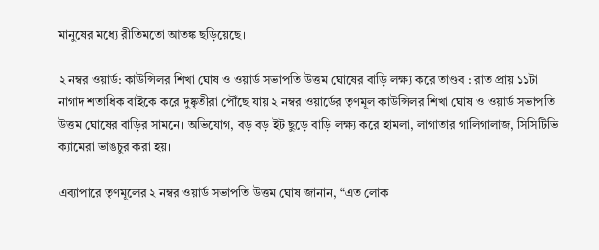মানুষের মধ্যে রীতিমতো আতঙ্ক ছড়িয়েছে।

২ নম্বর ওয়ার্ড: কাউন্সিলর শিখা ঘোষ ও ওয়ার্ড সভাপতি উত্তম ঘোষের বাড়ি লক্ষ্য করে তাণ্ডব : রাত প্রায় ১১টা নাগাদ শতাধিক বাইকে করে দুষ্কৃতীরা পৌঁছে যায় ২ নম্বর ওয়ার্ডের তৃণমূল কাউন্সিলর শিখা ঘোষ ও ওয়ার্ড সভাপতি উত্তম ঘোষের বাড়ির সামনে। অভিযোগ, বড় বড় ইট ছুড়ে বাড়ি লক্ষ্য করে হামলা, লাগাতার গালিগালাজ, সিসিটিভি ক্যামেরা ভাঙচুর করা হয়।

এব্যাপারে তৃণমূলের ২ নম্বর ওয়ার্ড সভাপতি উত্তম ঘোষ জানান, “এত লোক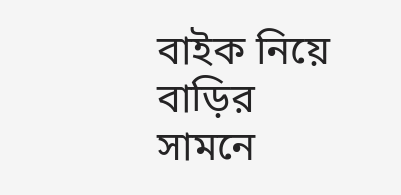বাইক নিয়ে বাড়ির সামনে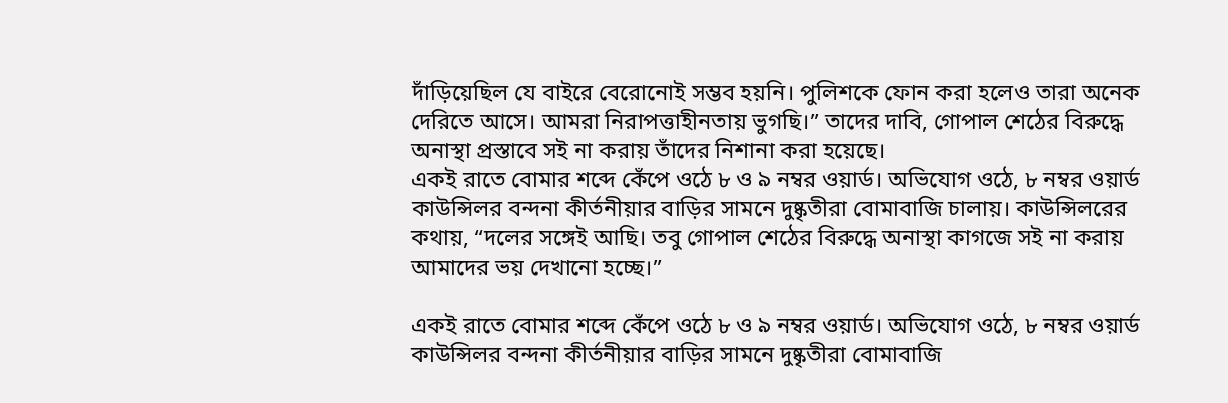দাঁড়িয়েছিল যে বাইরে বেরোনোই সম্ভব হয়নি। পুলিশকে ফোন করা হলেও তারা অনেক দেরিতে আসে। আমরা নিরাপত্তাহীনতায় ভুগছি।” তাদের দাবি, গোপাল শেঠের বিরুদ্ধে অনাস্থা প্রস্তাবে সই না করায় তাঁদের নিশানা করা হয়েছে।
একই রাতে বোমার শব্দে কেঁপে ওঠে ৮ ও ৯ নম্বর ওয়ার্ড। অভিযোগ ওঠে, ৮ নম্বর ওয়ার্ড কাউন্সিলর বন্দনা কীর্তনীয়ার বাড়ির সামনে দুষ্কৃতীরা বোমাবাজি চালায়। কাউন্সিলরের কথায়, “দলের সঙ্গেই আছি। তবু গোপাল শেঠের বিরুদ্ধে অনাস্থা কাগজে সই না করায় আমাদের ভয় দেখানো হচ্ছে।”

একই রাতে বোমার শব্দে কেঁপে ওঠে ৮ ও ৯ নম্বর ওয়ার্ড। অভিযোগ ওঠে, ৮ নম্বর ওয়ার্ড কাউন্সিলর বন্দনা কীর্তনীয়ার বাড়ির সামনে দুষ্কৃতীরা বোমাবাজি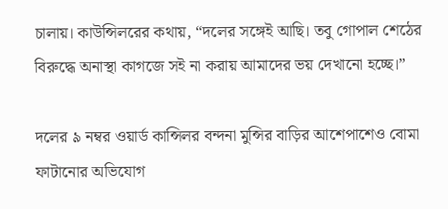চালায়। কাউন্সিলরের কথায়, “দলের সঙ্গেই আছি। তবু গোপাল শেঠের বিরুদ্ধে অনাস্থা কাগজে সই না করায় আমাদের ভয় দেখানো হচ্ছে।”

দলের ৯ নম্বর ওয়ার্ড কান্সিলর বন্দনা মুন্সির বাড়ির আশেপাশেও বোমা ফাটানোর অভিযোগ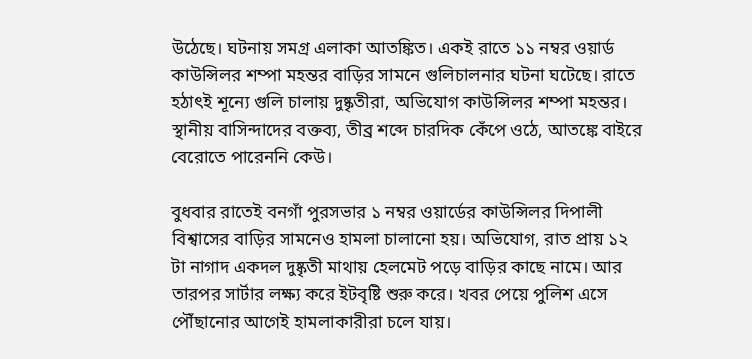উঠেছে। ঘটনায় সমগ্র এলাকা আতঙ্কিত। একই রাতে ১১ নম্বর ওয়ার্ড কাউন্সিলর শম্পা মহন্তর বাড়ির সামনে গুলিচালনার ঘটনা ঘটেছে। রাতে হঠাৎই শূন্যে গুলি চালায় দুষ্কৃতীরা, অভিযোগ কাউন্সিলর শম্পা মহন্তর। স্থানীয় বাসিন্দাদের বক্তব্য, তীব্র শব্দে চারদিক কেঁপে ওঠে, আতঙ্কে বাইরে বেরোতে পারেননি কেউ।

বুধবার রাতেই বনগাঁ পুরসভার ১ নম্বর ওয়ার্ডের কাউন্সিলর দিপালী বিশ্বাসের বাড়ির সামনেও হামলা চালানো হয়। অভিযোগ, রাত প্রায় ১২ টা নাগাদ একদল দুষ্কৃতী মাথায় হেলমেট পড়ে বাড়ির কাছে নামে। আর তারপর সার্টার লক্ষ্য করে ইটবৃষ্টি শুরু করে। খবর পেয়ে পুলিশ এসে পৌঁছানোর আগেই হামলাকারীরা চলে যায়।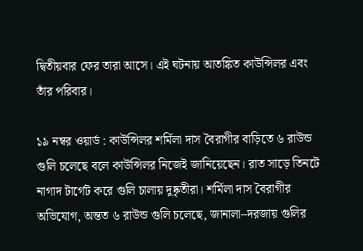দ্বিতীয়বার ফের তারা আসে। এই ঘটনায় আতঙ্কিত কাউন্সিলর এবং তাঁর পরিবার।

১৯ নম্বর ওয়ার্ড : কাউন্সিলর শর্মিলা দাস বৈরাগীর বাড়িতে ৬ রাউন্ড গুলি চলেছে বলে কাউন্সিলর নিজেই জানিয়েছেন। রাত সাড়ে তিনটে নাগাদ টার্গেট করে গুলি চালায় দুষ্কৃতীরা। শর্মিলা দাস বৈরাগীর অভিযোগ, অন্তত ৬ রাউন্ড গুলি চলেছে, জানালা–দরজায় গুলির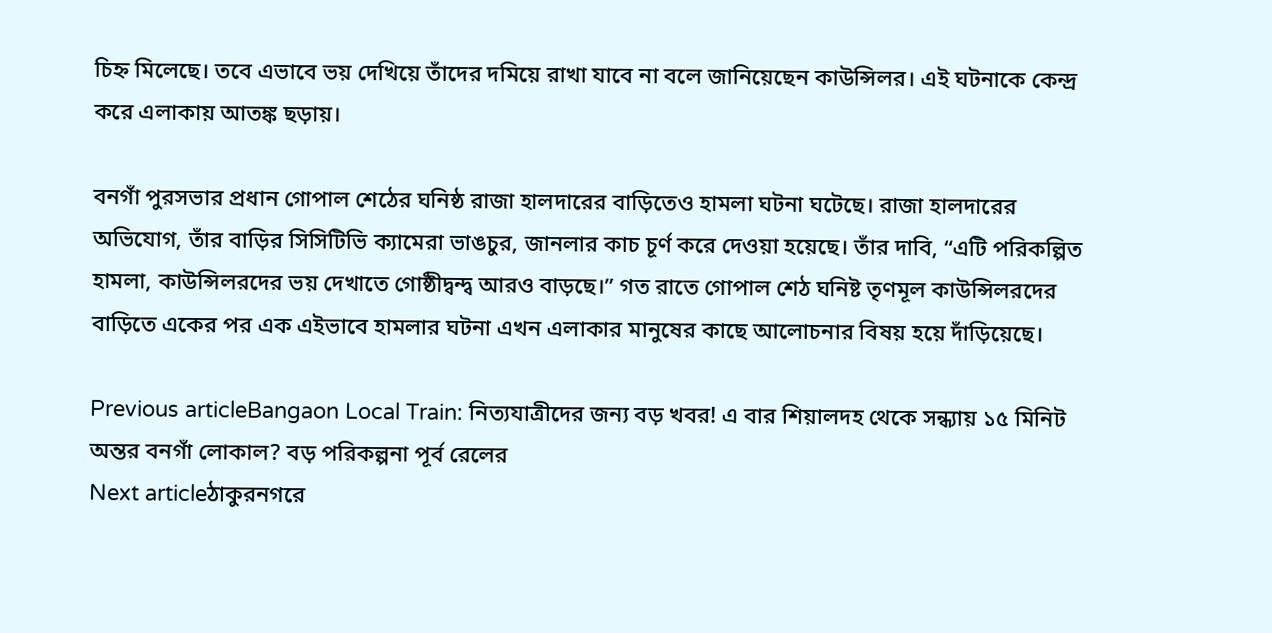চিহ্ন মিলেছে। তবে এভাবে ভয় দেখিয়ে তাঁদের দমিয়ে রাখা যাবে না বলে জানিয়েছেন কাউন্সিলর। এই ঘটনাকে কেন্দ্র করে এলাকায় আতঙ্ক ছড়ায়।

বনগাঁ পুরসভার প্রধান গোপাল শেঠের ঘনিষ্ঠ রাজা হালদারের বাড়িতেও হামলা ঘটনা ঘটেছে। রাজা হালদারের অভিযোগ, তাঁর বাড়ির সিসিটিভি ক্যামেরা ভাঙচুর, জানলার কাচ চূর্ণ করে দেওয়া হয়েছে। তাঁর দাবি, “এটি পরিকল্পিত হামলা, কাউন্সিলরদের ভয় দেখাতে গোষ্ঠীদ্বন্দ্ব আরও বাড়ছে।” গত রাতে গোপাল শেঠ ঘনিষ্ট তৃণমূল কাউন্সিলরদের বাড়িতে একের পর এক এইভাবে হামলার ঘটনা এখন এলাকার মানুষের কাছে আলোচনার বিষয় হয়ে দাঁড়িয়েছে।

Previous articleBangaon Local Train: নিত্যযাত্রীদের জন্য বড় খবর! এ বার শিয়ালদহ থেকে সন্ধ্যায় ১৫ মিনিট অন্তর বনগাঁ লোকাল? বড় পরিকল্পনা পূর্ব রেলের
Next articleঠাকুরনগরে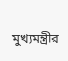মুখ্যমন্ত্রীর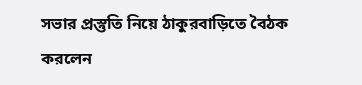সভার প্রস্তুতি নিয়ে ঠাকুরবাড়িতে বৈঠক করলেন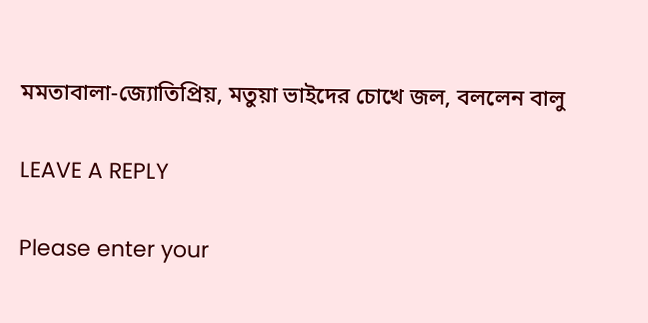মমতাবালা-জ্যোতিপ্রিয়, মতুয়া ভাইদের চোখে জল, বললেন বালু

LEAVE A REPLY

Please enter your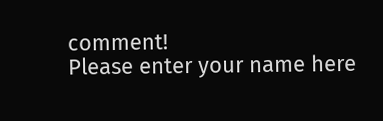comment!
Please enter your name here